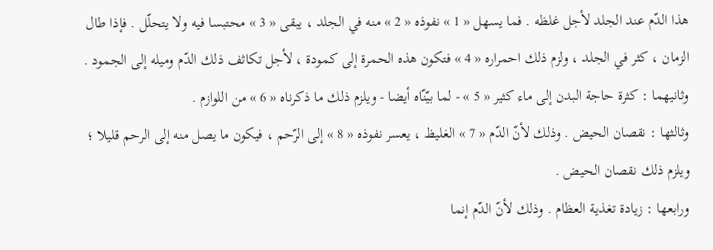هذا الدّم عند الجلد لأجل غلظه . فما يسهل « 1 » نفوذه « 2 » منه في الجلد ، يبقى « 3 » محتبسا فيه ولا يتحلّل . فإذا طال الزمان ، كثر في الجلد ، ولزم ذلك احمراره « 4 » فتكون هذه الحمرة إلى كمودة ، لأجل تكاثف ذلك الدّم وميله إلى الجمود .
وثانيهما : كثرة حاجة البدن إلى ماء كثير « 5 » - لما بيّنّاه أيضا - ويلزم ذلك ما ذكرناه « 6 » من اللوازم .
وثالثها : نقصان الحيض . وذلك لأنّ الدّم « 7 » الغليظ ، يعسر نفوذه « 8 » إلى الرّحم ، فيكون ما يصل منه إلى الرحم قليلا ؛ ويلزم ذلك نقصان الحيض .
ورابعها : زيادة تغذية العظام . وذلك لأنّ الدّم إنما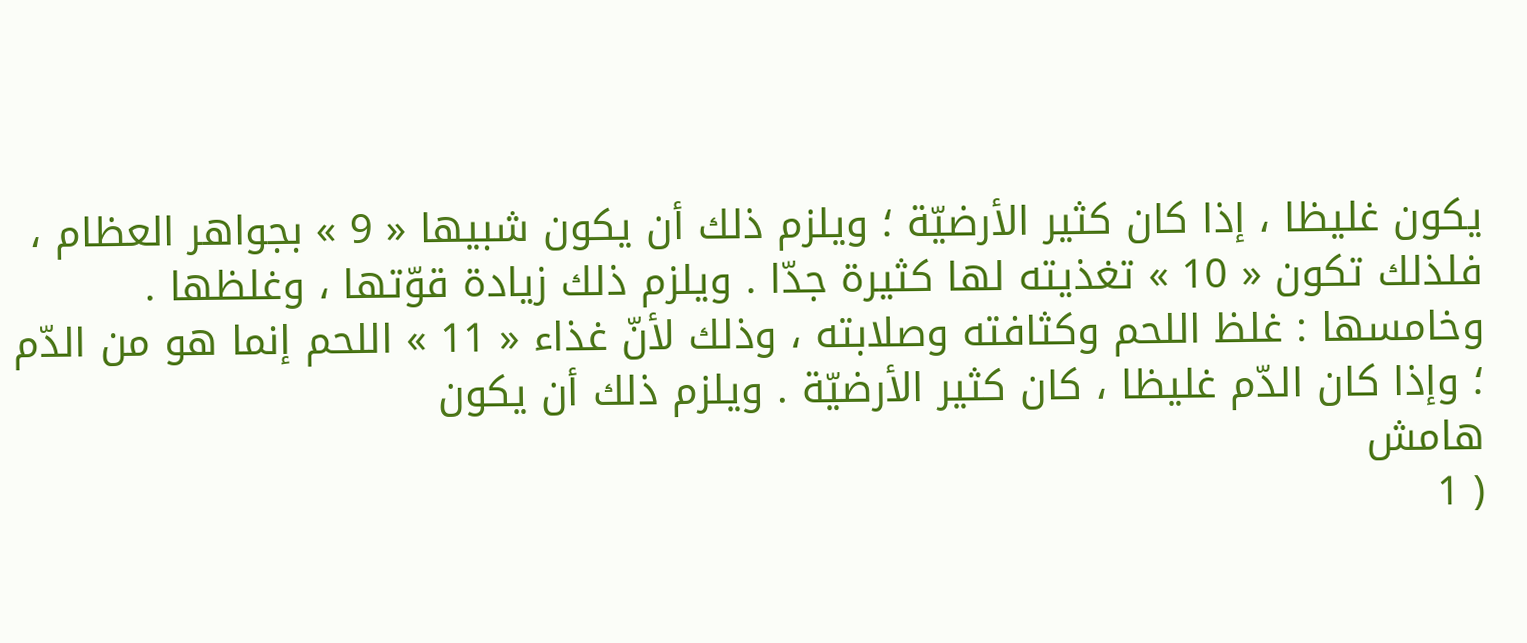يكون غليظا ، إذا كان كثير الأرضيّة ؛ ويلزم ذلك أن يكون شبيها « 9 » بجواهر العظام ، فلذلك تكون « 10 » تغذيته لها كثيرة جدّا . ويلزم ذلك زيادة قوّتها ، وغلظها .
وخامسها : غلظ اللحم وكثافته وصلابته ، وذلك لأنّ غذاء « 11 » اللحم إنما هو من الدّم ؛ وإذا كان الدّم غليظا ، كان كثير الأرضيّة . ويلزم ذلك أن يكون
هامش
( 1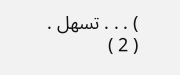) . . . تسهل .
( 2 )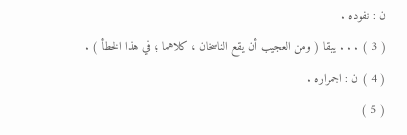ن : نفوده .
( 3 ) . . . يبقا ( ومن العجيب أن يقع الناسخان ، كلاهما ؛ في هذا الخطأ ) .
( 4 ) ن : اجمراره .
( 5 )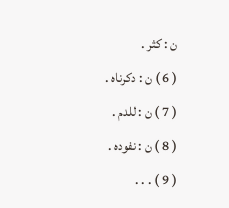ن : كثر .
( 6 ) ن : دكرناه .
( 7 ) ن : للدم .
( 8 ) ن : نفوده .
( 9 ) . . .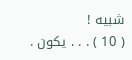شبيه !
( 10 ) . . . يكون .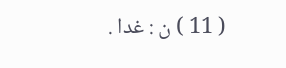( 11 ) ن : غدا .